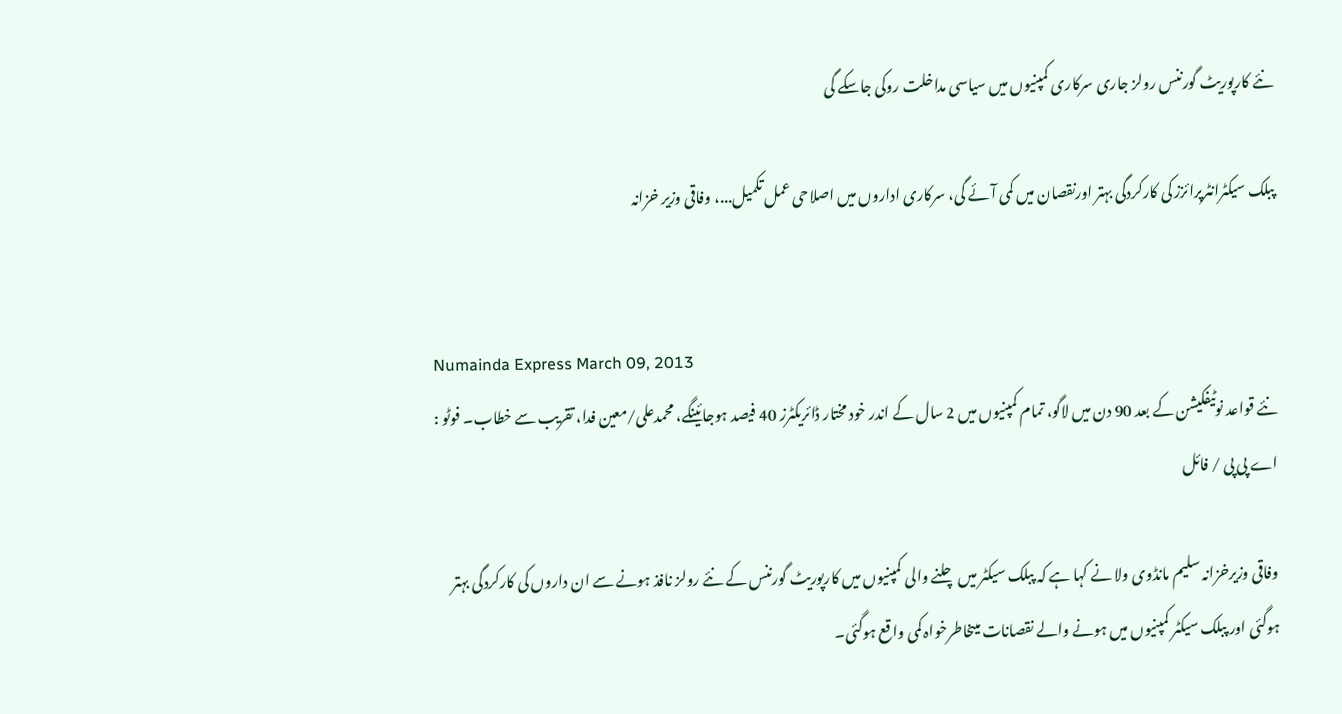نئے کارپوریٹ گورننس رولز جاری سرکاری کمپنیوں میں سیاسی مداخلت روکی جاسکے گی

پبلک سیکٹرانٹرپرائزز کی کارکردگی بہتر اورنقصان میں کمی آئے گی، سرکاری اداروں میں اصلاحی عمل تکمیل...، وفاقی وزیر خزانہ


Numainda Express March 09, 2013
نئے قواعد نوٹیفکیشن کے بعد 90 دن میں لاگو، تمام کمپنیوں میں 2 سال کے اندر خود مختار ڈائریکٹرز 40 فیصد ہوجائینگے، محمدعلی/معین فدا، تقریب سے خطاب۔ فوٹو : اے پی پی / فائل

وفاقی وزیرخزانہ سلیم مانڈوی ولا نے کہا ہے کہ پبلک سیکٹر میں چلنے والی کمپنیوں میں کارپوریٹ گورننس کے نئے رولز نافذ ہونے سے ان داروں کی کارکردگی بہتر ہوگئی اور پبلک سیکٹر کمپنیوں میں ہونے والے نقصانات میںخاطرخواہ کمی واقع ہوگئی۔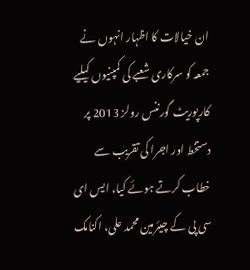ان خیالات کا اظہار انہوں نے جمعہ کو سرکاری شعبے کی کمپنیوں کیلیے کارپوریٹ گورننس رولز 2013 پر دستخط اور اجرا کی تقریب سے خطاب کرتے ہوئے کیا، ایس ای سی پی کے چیئرمین محمد علی، اکنامک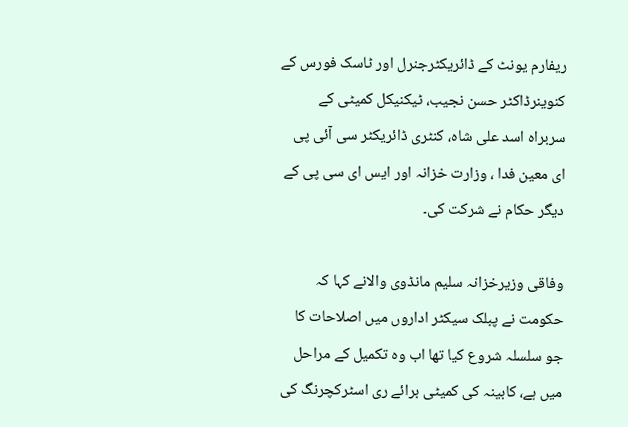ریفارم یونٹ کے ڈائریکٹرجنرل اور ٹاسک فورس کے کنوینرڈاکٹر حسن نجیب، ٹیکنیکل کمیٹی کے سربراہ اسد علی شاہ، کنٹری ڈائریکٹر سی آئی پی ای معین فدا ، وزارت خزانہ اور ایس ای سی پی کے دیگر حکام نے شرکت کی۔

وفاقی وزیرخزانہ سلیم مانڈوی والانے کہا کہ حکومت نے پبلک سیکٹر اداروں میں اصلاحات کا جو سلسلہ شروع کیا تھا اب وہ تکمیل کے مراحل میں ہے، کابینہ کی کمیٹی برائے ری اسٹرکچرنگ کی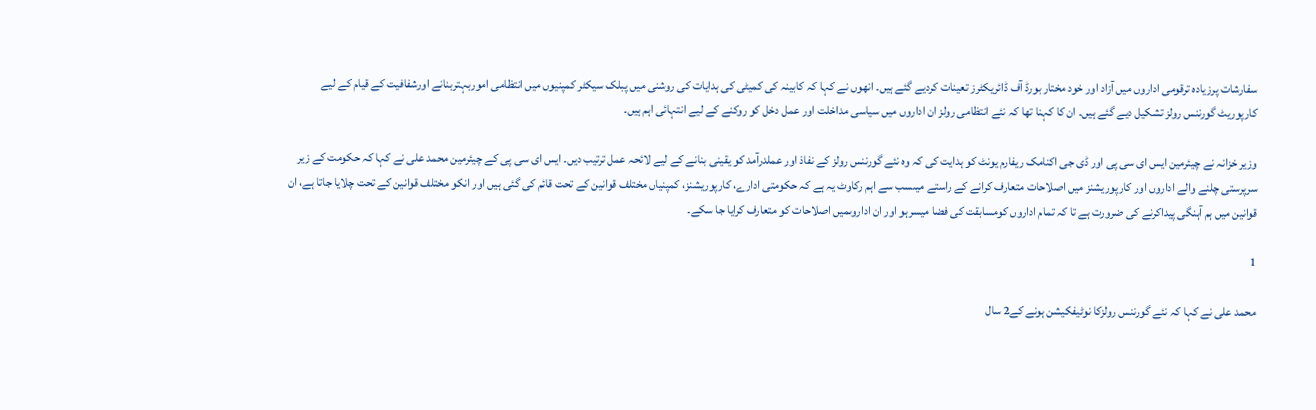سفارشات پرزیادہ ترقومی اداروں میں آزاد اور خود مختار بورڈ آف ڈائریکٹرز تعینات کردیے گئے ہیں۔ انھوں نے کہا کہ کابینہ کی کمیٹی کی ہدایات کی روشنی میں پبلک سیکٹر کمپنیوں میں انتظامی اموربہتربنانے اورشفافیت کے قیام کے لیے کارپوریٹ گورننس رولز تشکیل دیے گئے ہیں۔ ان کا کہنا تھا کہ نئے انتظامی رولز ان اداروں میں سیاسی مداخلت اور عمل دخل کو روکنے کے لیے انتہائی اہم ہیں۔

وزیر خزانہ نے چیئرمین ایس ای سی پی اور ڈی جی اکنامک ریفارم یونٹ کو ہدایت کی کہ وہ نئے گورننس رولز کے نفاذ اور عملدرآمد کو یقینی بنانے کے لیے لائحہ عمل ترتیب دیں۔ ایس ای سی پی کے چیئرمین محمد علی نے کہا کہ حکومت کے زیر سرپرستی چلنے والے اداروں اور کارپوریشنز میں اصلاحات متعارف کرانے کے راستے میںسب سے اہم رکاوٹ یہ ہے کہ حکومتی ادارے، کارپوریشنز، کمپنیاں مختلف قوانین کے تحت قائم کی گئی ہیں اور انکو مختلف قوانین کے تحت چلایا جاتا ہے، ان قوانین میں ہم آہنگی پیداکرنے کی ضرورت ہے تا کہ تمام اداروں کومسابقت کی فضا میسرہو اور ان اداروںمیں اصلاحات کو متعارف کرایا جا سکے۔

1

محمد علی نے کہا کہ نئے گورننس رولزکا نوٹیفکیشن ہونے کے2 سال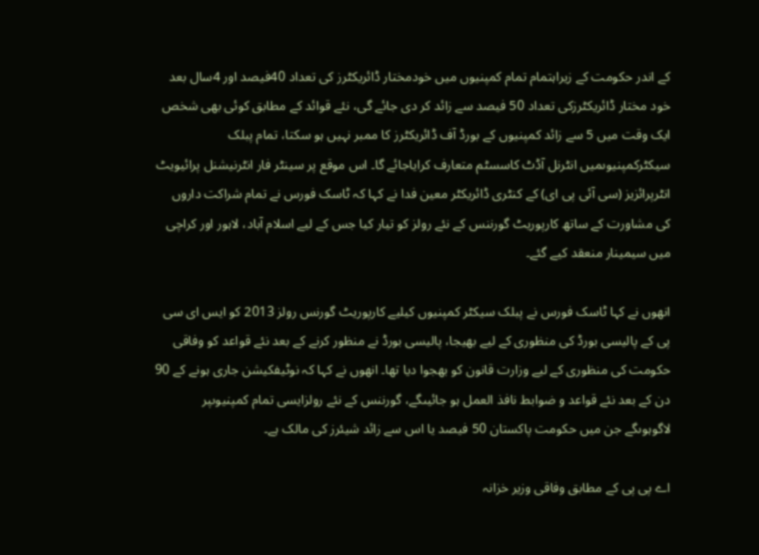کے اندر حکومت کے زیراہتمام تمام کمپنیوں میں خودمختار ڈائریکٹرز کی تعداد 40فیصد اور 4سال بعد خود مختار ڈائریکٹرزکی تعداد 50 فیصد سے زائد کر دی جائے گی، نئے قوائد کے مطابق کوئی بھی شخص ایک وقت میں 5 سے زائد کمپنیوں کے بورڈ آف ڈائریکٹرز کا ممبر نہیں ہو سکتا، تمام پبلک سیکٹرکمپنیوںمیں انٹرنل آڈٹ کاسسٹم متعارف کرایاجائے گا۔ اس موقع پر سینٹر فار انٹرنیشنل پرائیویٹ انٹرپرائزیز (سی آئی پی ای) کے کنٹری ڈائریکٹر معین فدا نے کہا کہ ٹاسک فورس نے تمام شراکت داروں کی مشاورت کے ساتھ کارپوریٹ گورننس کے نئے رولز کو تیار کیا جس کے لیے اسلام آباد، لاہور اور کراچی میں سیمینار منعقد کیے گئے۔

انھوں نے کہا ٹاسک فورس نے پبلک سیکٹر کمپنیوں کیلیے کارپوریٹ گورنس رولز 2013 کو ایس ای سی پی کے پالیسی بورڈ کی منظوری کے لیے بھیجا، پالیسی بورڈ نے منظور کرنے کے بعد نئے قواعد کو وفاقی حکومت کی منظوری کے لیے وزارت قانون کو بھجوا دیا تھا۔ انھوں نے کہا کہ نوٹیفکیشن جاری ہونے کے 90 دن کے بعد نئے قواعد و ضوابط نافذ العمل ہو جائیںگے، گورننس کے نئے رولزایسی تمام کمپنیوںپر لاگوہوںگے جن میں حکومت پاکستان 50 فیصد یا اس سے زائد شیئرز کی مالک ہے۔

اے پی پی کے مطابق وفاقی وزیر خزانہ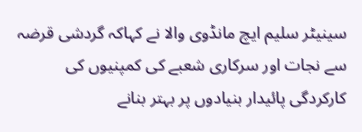سینیٹر سلیم ایچ مانڈوی والا نے کہاکہ گردشی قرضہ سے نجات اور سرکاری شعبے کی کمپنیوں کی کارکردگی پائیدار بنیادوں پر بہتر بنانے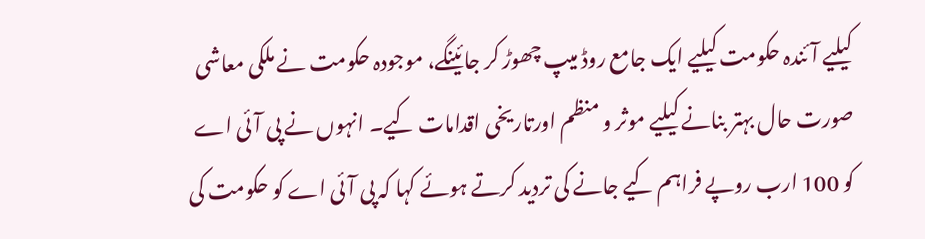کیلیے آئندہ حکومت کیلیے ایک جامع روڈ میپ چھوڑ کر جائینگے، موجودہ حکومت نے ملکی معاشی صورت حال بہتر بنانے کیلیے موثر و منظم اورتاریخی اقدامات کیے۔ انہوں نے پی آئی اے کو 100 ارب روپے فراہم کیے جانے کی تردید کرتے ہوئے کہا کہ پی آئی اے کو حکومت کی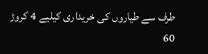طرف سے طیاروں کی خریداری کیلیے 4 کروڑ 60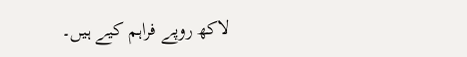لاکھ روپے فراہم کیے ہیں۔